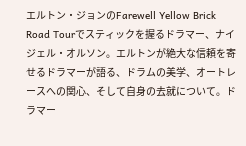エルトン・ジョンのFarewell Yellow Brick Road Tourでスティックを握るドラマー、ナイジェル・オルソン。エルトンが絶大な信頼を寄せるドラマーが語る、ドラムの美学、オートレースへの関心、そして自身の去就について。ドラマー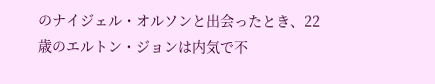のナイジェル・オルソンと出会ったとき、22歳のエルトン・ジョンは内気で不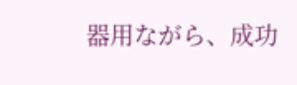器用ながら、成功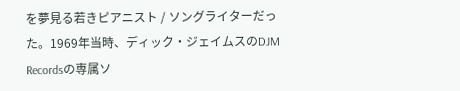を夢見る若きピアニスト / ソングライターだった。1969年当時、ディック・ジェイムスのDJM Recordsの専属ソ